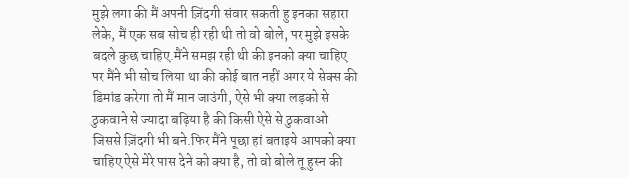मुझे लगा की मैं अपनी ज़िंदगी संवार सकती हु इनका सहारा लेके, मैं एक सब सोच ही रही थी तो वो बोले, पर मुझे इसके बदले कुछ चाहिए.मैंने समझ रही थी की इनको क्या चाहिए पर मैंने भी सोच लिया था की कोई बात नहीं अगर ये सेक्स की डिमांड करेगा तो मैं मान जाउंगी, ऐसे भी क्या लड़को से ठुकवाने से ज्यादा बढ़िया है की किसी ऐसे से ठुकवाओ जिससे ज़िंदगी भी बने.फिर मैंने पूछा हां बताइये आपको क्या चाहिए ऐसे मेरे पास देने को क्या है, तो वो बोले तू हुस्न की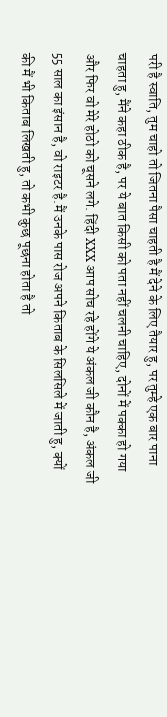परी है स्वाति, तुम चाहो तो जितना पैसा चाहती है मैं देने के लिए तैयार हु, पर तुम्हे एक बार पाना चाहता हु, मैंने कहा ठीक है, पर ये बात किसी को पता नहीं चलनी चाहिए, दोनों में पक्का हो गया और फिर वो मेरे होठो को चूसने लगे. हिंदी XXX आप सोच रहे होंगे ये अंकल जी कौन है, अंकल जी 55 साल का इंसान है, वो राइटर है.मैं उनके पास रोज अपने किताब के सिलसिले में जाती हु, क्यों की मैं भी किताब लिखती हु, तो कभी कुछ पूछना होता है तो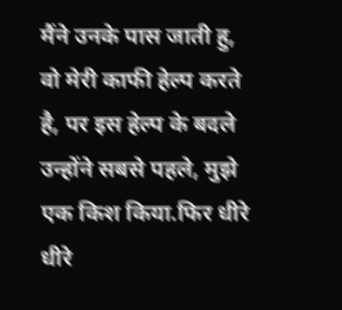मैंने उनके पास जाती हु, वो मेरी काफी हेल्प करते है, पर इस हेल्प के बदले उन्होंने सबसे पहले, मुझे एक किश किया.फिर धीरे धीरे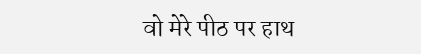वो मेरे पीठ पर हाथ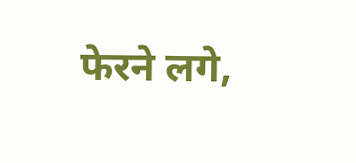फेरने लगे,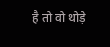है तो वो थोड़े